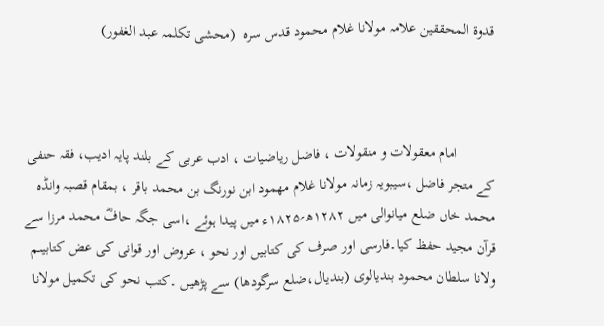قدوۃ المحققین علامہ مولانا غلام محمود قدس سرہ  (محشی تکلمہ عبد الغفور)



          امام معقولات و منقولات ، فاضل ریاضیات ، ادب عربی کے بلند پایہ ادیب، فقہ حنفی کے متجر فاضل ،سیبویہ زمانہ مولانا غلام مھمود ابن نورنگ بن محمد باقر ، بمقام قصبہ وانڈہ محمد خاں ضلع میانوالی میں ۱۲۸۲ھ؍۱۸۲۵ء میں پیدا ہوئے ،اسی جگہ حافؓ محمد مرزا سے قرآن مجید حفظ کیا۔فارسی اور صرف کی کتابیں اور نحو ، عروض اور قوانی کی عض کتابیںم ولانا سلطان محمود بندیالوی (بندیال،ضلع سرگودھا) سے پڑھیں ۔کتب نحو کی تکمیل مولانا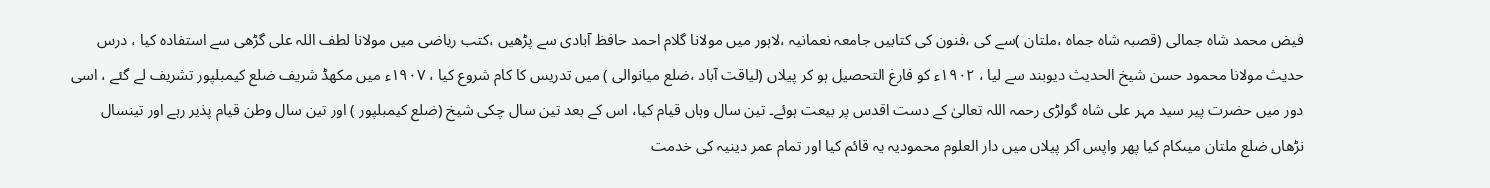فیض محمد شاہ جمالی (قصبہ شاہ جماہ ،ملتان )سے کی ،فنون کی کتابیں جامعہ نعمانیہ ،لاہور میں مولانا گلام احمد حافظ آبادی سے پڑھیں ،کتب ریاضی میں مولانا لطف اللہ علی گڑھی سے استفادہ کیا ، درس حدیث مولانا محمود حسن شیخ الحدیث دیوبند سے لیا ، ۱۹۰۲ء کو فارغ التحصیل ہو کر پیلاں (لیاقت آباد ،ضلع میانوالی ) میں تدریس کا کام شروع کیا ، ۱۹۰۷ء میں مکھڈ شریف ضلع کیمبلپور تشریف لے گئے ، اسی دور میں حضرت پیر سید مہر علی شاہ گولڑی رحمہ اللہ تعالیٰ کے دست اقدس پر بیعت ہوئے۔ تین سال وہاں قیام کیا، اس کے بعد تین سال چکی شیخ (ضلع کیمبلپور ) اور تین سال وطن قیام پذیر رہے اور تینسال نڑھاں ضلع ملتان میںکام کیا پھر واپس آکر پیلاں میں دار العلوم محمودیہ یہ قائم کیا اور تمام عمر دینیہ کی خدمت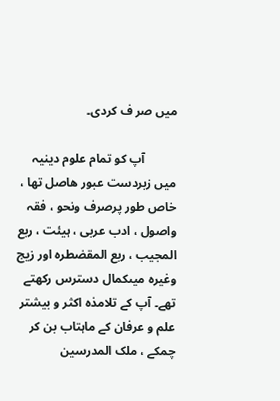میں صر ف کردی۔

          آپ کو تمام علوم دینیہ میں زبردست عبور ھاصل تھا ، خاص طور پرصرف ونحو ، فقہ واصول ، ادب عربی ، ہیئت ، ربع المجیب ، ربع المقضطرہ اور زیج وغیرہ میںکمال دسترس رکھتے تھے۔ آپ کے تلامذہ اکثر و بیشتر علم و عرفان کے ماہتاب بن کر چمکے ، ملک المدرسین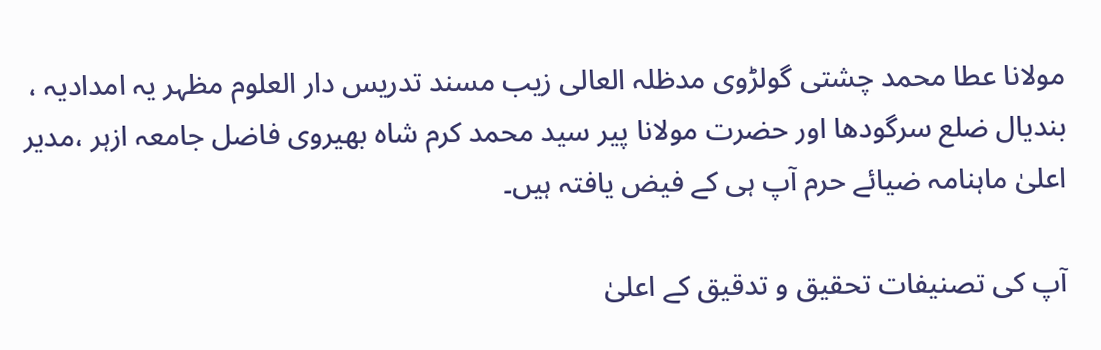مولانا عطا محمد چشتی گولڑوی مدظلہ العالی زیب مسند تدریس دار العلوم مظہر یہ امدادیہ ، بندیال ضلع سرگودھا اور حضرت مولانا پیر سید محمد کرم شاہ بھیروی فاضل جامعہ ازہر ،مدیر اعلیٰ ماہنامہ ضیائے حرم آپ ہی کے فیض یافتہ ہیں۔

آپ کی تصنیفات تحقیق و تدقیق کے اعلیٰ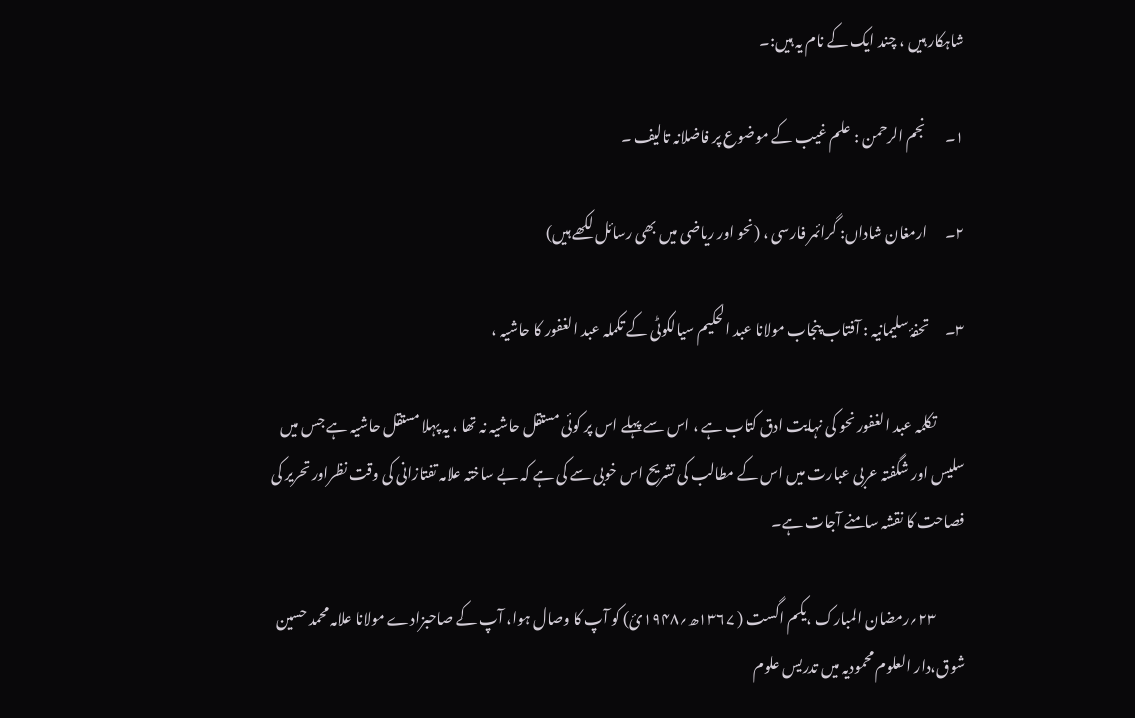شاہکار ہیں ، چند ایک کے نام یہ ہیں:۔

۱۔       نجم الرحمن : علم غیب کے موضوع پر فاضلانہ تالیف ۔

۲۔      ارمغان شاداں: گرائمر فارسی ، (نحو اور ریاضی میں بھی رسائل لکھے ہیں)

۳۔      تحفۂ سلیمانیہ : آفتاب پنجاب مولانا عبد الحکیم سیالکوٹی کے تکملہ عبد الغفور کا حاشیہ ،

          تکلمہ عبد الغفور نحو کی نہایت ادق کتاب ہے ، اس سے پہلے اس پر کوئی مستقل حاشیہ نہ تھا ، یہ پہلا مستقل حاشیہ ہے جس میں سلیس اور شگفتہ عربی عبارت میں اس کے مطالب کی تشریح اس خوبی سے کی ہے کہ بے ساختہ علامہ تفتازانی کی وقت نظراور تحریر کی فصاحت کا نقشہ سامنے آجات ہے۔

          ۲۳؍رمضان المبارک ،یکم اگست ( ۱۳۶۷ھ؍۱۹۴۸ئ) کو آپ کا وصال ہوا، آپ کے صاحبزادے مولانا علامہ محمد حسین شوق،دار العلوم محمودیہ میں تدریس علوم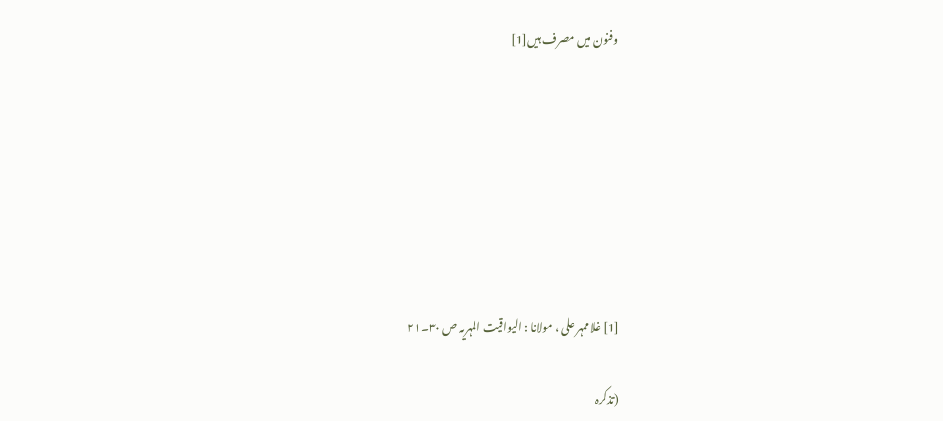وفنون میں مصرف ہیں[1]







[1] غلاممہر علی ، مولانا : الیواقیت المہریہ ص ۳۰۔۲۱

(تذکرہ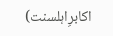اکابرِاہلسنت)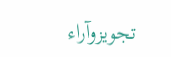تجویزوآراء